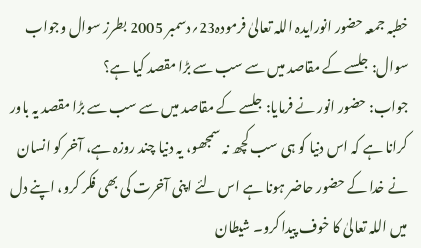خطبہ جمعہ حضور انورایدہ اللہ تعالیٰ فرمودہ23؍دسمبر 2005 بطرز سوال وجواب
سوال: جلسے کے مقاصد میں سے سب سے بڑا مقصد کیا ہے؟
جواب: حضور انور نے فرمایا: جلسے کے مقاصد میں سے سب سے بڑا مقصد یہ باور کرانا ہے کہ اس دنیا کو ہی سب کچھ نہ سمجھو، یہ دنیا چند روزہ ہے، آخر کو انسان نے خدا کے حضور حاضر ہونا ہے اس لئے اپنی آخرت کی بھی فکر کرو، اپنے دل میں اللہ تعالیٰ کا خوف پیدا کرو۔ شیطان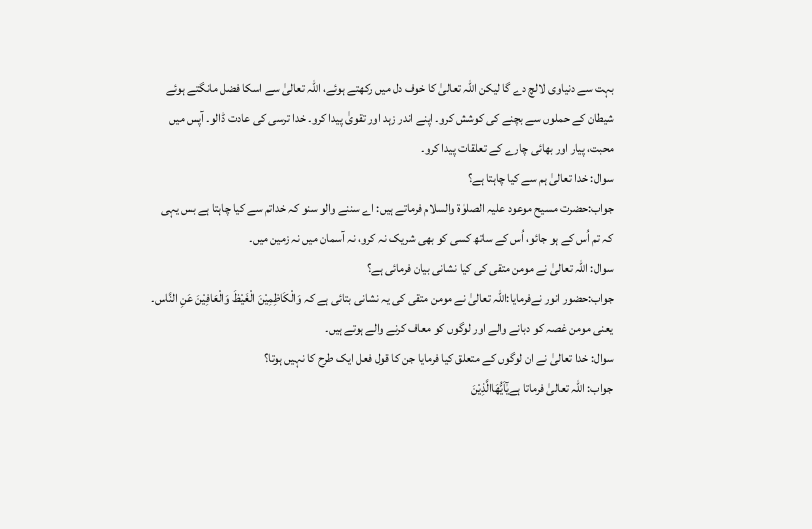بہت سے دنیاوی لالچ دے گا لیکن اللہ تعالیٰ کا خوف دل میں رکھتے ہوئے، اللہ تعالیٰ سے اسکا فضل مانگتے ہوئے شیطان کے حملوں سے بچنے کی کوشش کرو۔ اپنے اندر زہد اور تقویٰ پیدا کرو۔ خدا ترسی کی عادت ڈالو۔ آپس میں محبت، پیار اور بھائی چارے کے تعلقات پیدا کرو۔
سوال: خدا تعالیٰ ہم سے کیا چاہتا ہے؟
جواب:حضرت مسیح موعود علیہ الصلوٰۃ والسلام فرماتے ہیں: اے سننے والو سنو کہ خداتم سے کیا چاہتا ہے بس یہی کہ تم اُس کے ہو جائو، اُس کے ساتھ کسی کو بھی شریک نہ کرو، نہ آسمان میں نہ زمین میں۔
سوال: اللہ تعالیٰ نے مومن متقی کی کیا نشانی بیان فرمائی ہے؟
جواب:حضور انور نےفرمایا:اللہ تعالیٰ نے مومن متقی کی یہ نشانی بتائی ہے کہ وَالْکَاظِمِیْنَ الْغَیْظَ وَالْعَافِیْنَ عَنِ النَّاس۔ یعنی مومن غصہ کو دبانے والے اور لوگوں کو معاف کرنے والے ہوتے ہیں۔
سوال: خدا تعالیٰ نے ان لوگوں کے متعلق کیا فرمایا جن کا قول فعل ایک طرح کا نہیں ہوتا؟
جواب: اللہ تعالیٰ فرماتا ہےیٰٓاَیُّھَاالَّذِیْنَ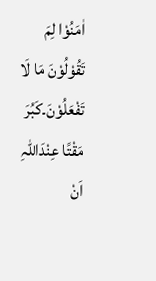اٰمَنُوْا لِمَ تَقُوْلُوْنَ مَا لَا تَفْعَلُوْنَ۔کَبُرَ مَقْتًا عِنْدَاللّٰہِ اَنْ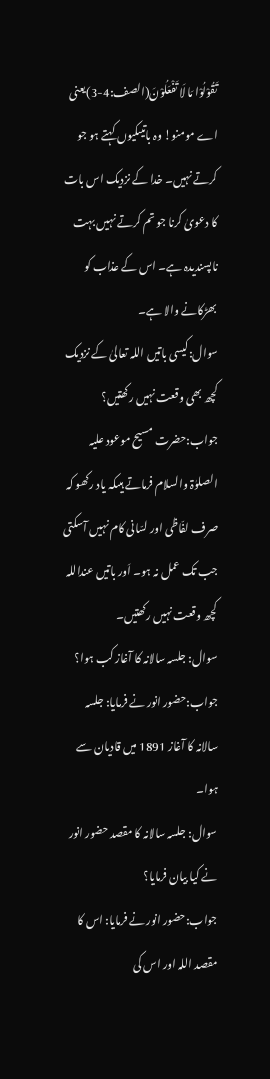تَقُوْلُوْا مَا لَا تَفْعَلُوْنَ(الصف:4-3)یعنی اے مومنو! وہ باتیںکیوں کہتے ہو جو کرتے نہیں۔ خدا کے نزدیک اس بات کا دعویٰ کرنا جو تم کرتے نہیں بہت ناپسندیدہ ہے۔ اس کے عذاب کو بھڑکانے والا ہے۔
سوال:کیسی باتیں اللہ تعالیٰ کے نزدیک کچھ بھی وقعت نہیں رکھتیں؟
جواب:حضرت مسیح موعود علیہ الصلوٰۃ والسلام فرماتے ہیںکہ یاد رکھو کہ صرف لفّاظی اور لسّانی کام نہیں آسکتی جب تک عمل نہ ہو۔ اَور باتیں عنداللہ کچھ وقعت نہیں رکھتیں۔
سوال: جلسہ سالانہ کا آغاز کب ہوا؟
جواب:حضور انور نے فرمایا: جلسہ سالانہ کا آغاز 1891 میں قادیان سے ہوا۔
سوال: جلسہ سالانہ کا مقصد حضور انور نے کیا بیان فرمایا؟
جواب:حضور انور نے فرمایا: اس کا مقصد اللہ اور اس کی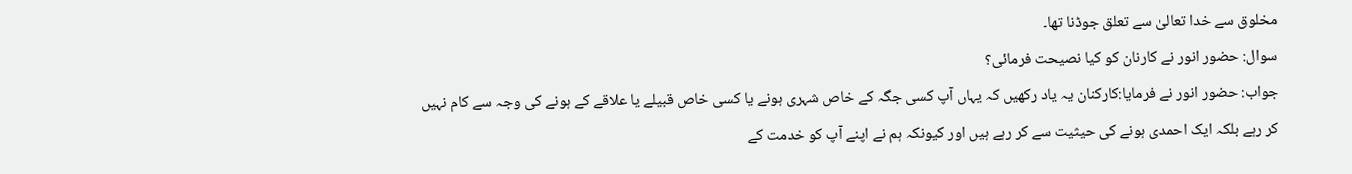مخلوق سے خدا تعالیٰ سے تعلق جوڈنا تھا۔
سوال: حضور انور نے کارنان کو کیا نصیحت فرمائی؟
جواب: حضور انور نے فرمایا:کارکنان یہ یاد رکھیں کہ یہاں آپ کسی جگہ کے خاص شہری ہونے یا کسی خاص قبیلے یا علاقے کے ہونے کی وجہ سے کام نہیں کر رہے بلکہ ایک احمدی ہونے کی حیثیت سے کر رہے ہیں اور کیونکہ ہم نے اپنے آپ کو خدمت کے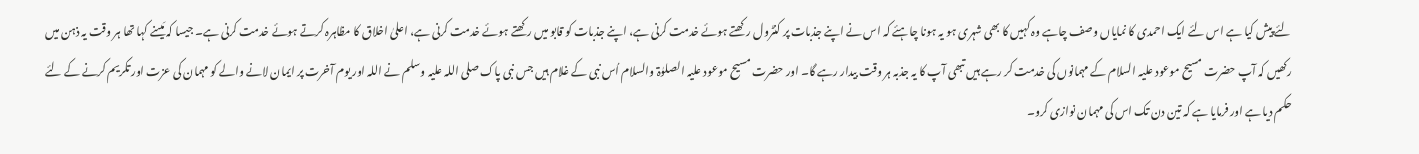لئے پیش کیا ہے اس لئے ایک احمدی کا نمایاں وصف چاہے وہ کہیں کا بھی شہری ہو یہ ہونا چاہئے کہ اس نے اپنے جذبات پر کنٹرول رکھتے ہوئے خدمت کرنی ہے، اپنے جذبات کو قابو میں رکھتے ہوئے خدمت کرنی ہے، اعلیٰ اخلاق کا مظاہرہ کرتے ہوئے خدمت کرنی ہے۔ جیسا کہ مَیںنے کہا تھا ہر وقت یہ ذہن میں رکھیں کہ آپ حضرت مسیح موعود علیہ السلام کے مہمانوں کی خدمت کر رہے ہیں تبھی آپ کا یہ جذبہ ہر وقت بیدار رہے گا۔ اور حضرت مسیح موعود علیہ الصلوٰۃ والسلام اُس نبی کے غلام ہیں جس نبی پاک صلی اللہ علیہ وسلم نے اللہ اور یوم آخرت پر ایمان لانے والے کو مہمان کی عزت اور تکریم کرنے کے لئے حکم دیا ہے اور فرمایا ہے کہ تین دن تک اس کی مہمان نوازی کرو۔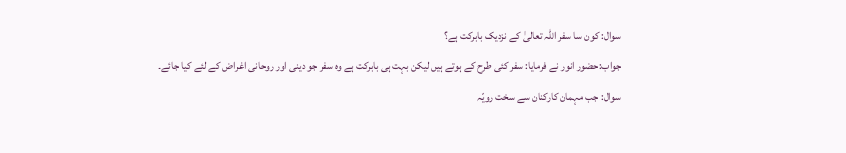سوال: کون سا سفر اللہ تعالیٰ کے نزدیک بابرکت ہے؟
جواب:حضور انور نے فرمایا: سفر کئی طرح کے ہوتے ہیں لیکن بہت ہی بابرکت ہے وہ سفر جو دینی اور روحانی اغراض کے لئے کیا جائے۔
سوال: جب مہمان کارکنان سے سخت رویّہ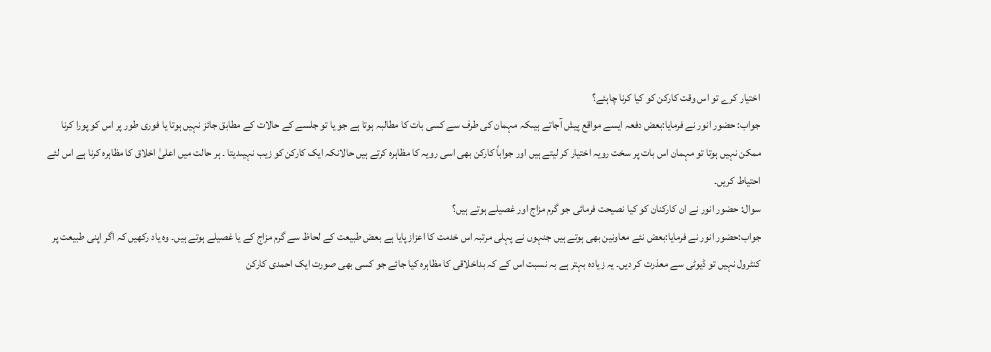اختیار کرے تو اس وقت کارکن کو کیا کرنا چاہئے؟
جواب: حضور انور نے فرمایا:بعض دفعہ ایسے مواقع پیش آجاتے ہیںکہ مہمان کی طرف سے کسی بات کا مطالبہ ہوتا ہے جو یا تو جلسے کے حالات کے مطابق جائز نہیں ہوتا یا فوری طور پر اس کو پورا کرنا ممکن نہیں ہوتا تو مہمان اس بات پر سخت رویہ اختیار کر لیتے ہیں اور جواباً کارکن بھی اسی رویہ کا مظاہرہ کرتے ہیں حالانکہ ایک کارکن کو زیب نہیںدیتا ۔ ہر حالت میں اعلیٰ اخلاق کا مظاہرہ کرنا ہے اس لئے احتیاط کریں۔
سوال: حضور انور نے ان کارکنان کو کیا نصیحت فرمائی جو گرم مزاج اور غصیلے ہوتے ہیں؟
جواب:حضور انور نے فرمایا:بعض نئے معاونین بھی ہوتے ہیں جنہوں نے پہلی مرتبہ اس خدمت کا اعزاز پایا ہے بعض طبیعت کے لحاظ سے گرم مزاج کے یا غصیلے ہوتے ہیں۔ وہ یاد رکھیں کہ اگر اپنی طبیعت پر کنٹرول نہیں تو ڈیوٹی سے معذرت کر دیں۔ یہ زیادہ بہتر ہے بہ نسبت اس کے کہ بداخلاقی کا مظاہرہ کیا جائے جو کسی بھی صورت ایک احمدی کارکن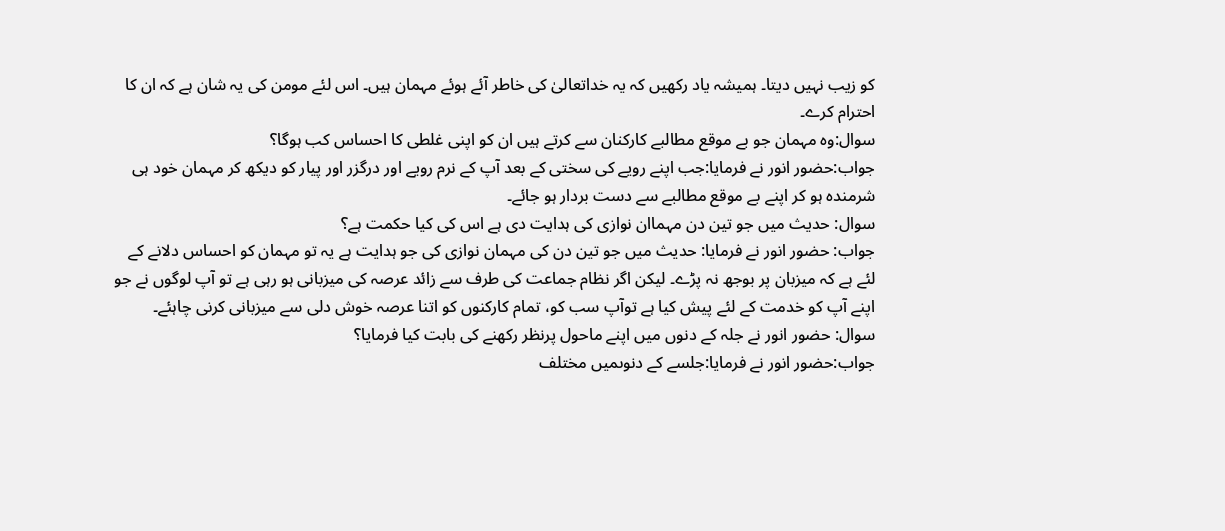کو زیب نہیں دیتا۔ ہمیشہ یاد رکھیں کہ یہ خداتعالیٰ کی خاطر آئے ہوئے مہمان ہیں۔ اس لئے مومن کی یہ شان ہے کہ ان کا احترام کرے۔
سوال:وہ مہمان جو بے موقع مطالبے کارکنان سے کرتے ہیں ان کو اپنی غلطی کا احساس کب ہوگا؟
جواب:حضور انور نے فرمایا:جب اپنے رویے کی سختی کے بعد آپ کے نرم رویے اور درگزر اور پیار کو دیکھ کر مہمان خود ہی شرمندہ ہو کر اپنے بے موقع مطالبے سے دست بردار ہو جائے۔
سوال: حدیث میں جو تین دن مہماان نوازی کی ہدایت دی ہے اس کی کیا حکمت ہے؟
جواب: حضور انور نے فرمایا: حدیث میں جو تین دن کی مہمان نوازی کی جو ہدایت ہے یہ تو مہمان کو احساس دلانے کے لئے ہے کہ میزبان پر بوجھ نہ پڑے۔ لیکن اگر نظام جماعت کی طرف سے زائد عرصہ کی میزبانی ہو رہی ہے تو آپ لوگوں نے جو اپنے آپ کو خدمت کے لئے پیش کیا ہے توآپ سب کو، تمام کارکنوں کو اتنا عرصہ خوش دلی سے میزبانی کرنی چاہئے۔
سوال: حضور انور نے جلہ کے دنوں میں اپنے ماحول پرنظر رکھنے کی بابت کیا فرمایا؟
جواب:حضور انور نے فرمایا:جلسے کے دنوںمیں مختلف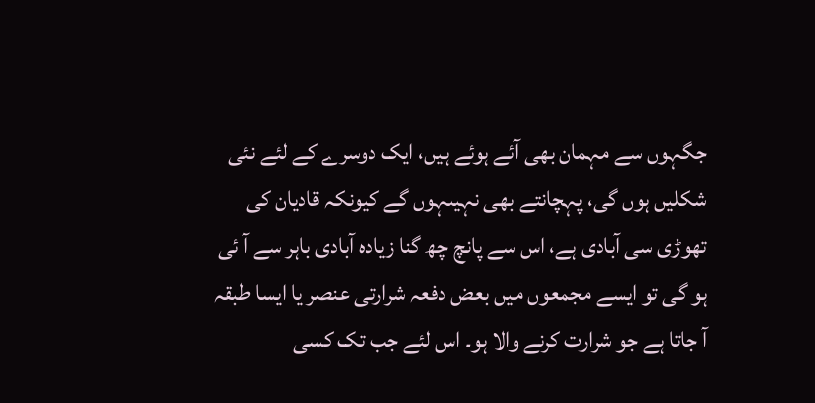جگہوں سے مہمان بھی آئے ہوئے ہیں، ایک دوسرے کے لئے نئی شکلیں ہوں گی، پہچانتے بھی نہیںہوں گے کیونکہ قادیان کی تھوڑی سی آبادی ہے، اس سے پانچ چھ گنا زیادہ آبادی باہر سے آ ئی ہو گی تو ایسے مجمعوں میں بعض دفعہ شرارتی عنصر یا ایسا طبقہ آ جاتا ہے جو شرارت کرنے والا ہو۔ اس لئے جب تک کسی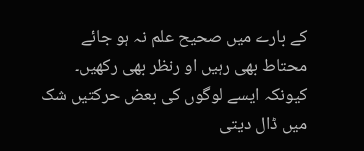کے بارے میں صحیح علم نہ ہو جائے محتاط بھی رہیں او رنظر بھی رکھیں۔ کیونکہ ایسے لوگوں کی بعض حرکتیں شک میں ڈال دیتی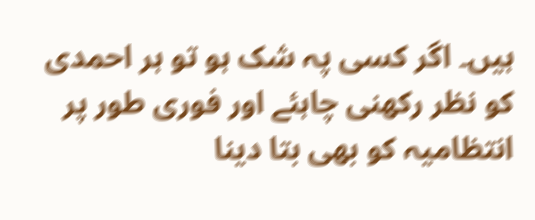ہیں۔ اگر کسی پہ شک ہو تو ہر احمدی کو نظر رکھنی چاہئے اور فوری طور پر انتظامیہ کو بھی بتا دینا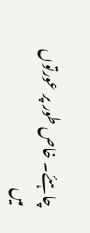چاہئے۔ خاص طور پر عورتوں میں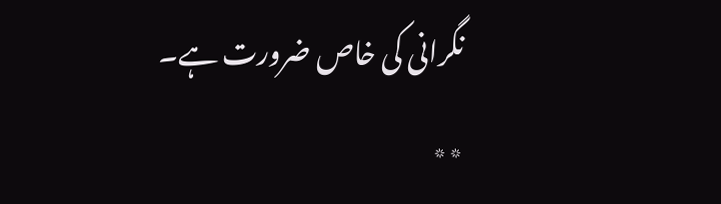نگرانی کی خاص ضرورت ہے۔
٭٭